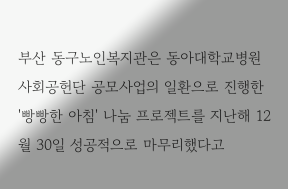부산 동구노인복지관은 동아대학교병원 사회공헌단 공모사업의 일환으로 진행한 '빵빵한 아침' 나눔 프로젝트를 지난해 12월 30일 성공적으로 마무리했다고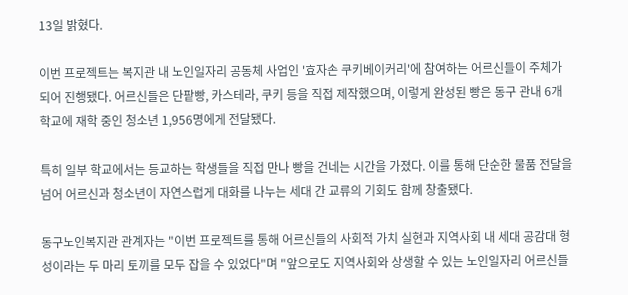13일 밝혔다.

이번 프로젝트는 복지관 내 노인일자리 공동체 사업인 '효자손 쿠키베이커리'에 참여하는 어르신들이 주체가 되어 진행됐다. 어르신들은 단팥빵, 카스테라, 쿠키 등을 직접 제작했으며, 이렇게 완성된 빵은 동구 관내 6개 학교에 재학 중인 청소년 1,956명에게 전달됐다.

특히 일부 학교에서는 등교하는 학생들을 직접 만나 빵을 건네는 시간을 가졌다. 이를 통해 단순한 물품 전달을 넘어 어르신과 청소년이 자연스럽게 대화를 나누는 세대 간 교류의 기회도 함께 창출됐다.

동구노인복지관 관계자는 "이번 프로젝트를 통해 어르신들의 사회적 가치 실현과 지역사회 내 세대 공감대 형성이라는 두 마리 토끼를 모두 잡을 수 있었다"며 "앞으로도 지역사회와 상생할 수 있는 노인일자리 어르신들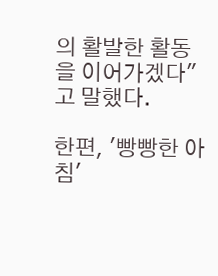의 활발한 활동을 이어가겠다"고 말했다.

한편, '빵빵한 아침'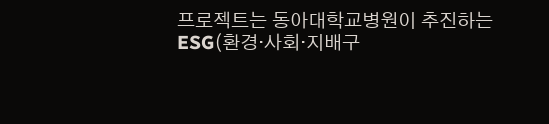프로젝트는 동아대학교병원이 추진하는 ESG(환경·사회·지배구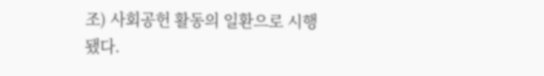조) 사회공헌 활동의 일환으로 시행됐다.